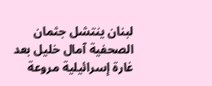لبنان ينتشل جثمان الصحفية آمال خليل بعد غارة إسرائيلية مروعة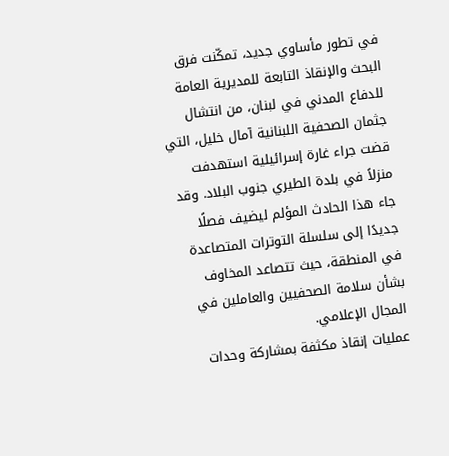في تطور مأساوي جديد، تمكّنت فرق البحث والإنقاذ التابعة للمديرية العامة للدفاع المدني في لبنان، من انتشال جثمان الصحفية اللبنانية آمال خليل، التي قضت جراء غارة إسرائيلية استهدفت منزلاً في بلدة الطيري جنوب البلاد. وقد جاء هذا الحادث المؤلم ليضيف فصلًا جديدًا إلى سلسلة التوترات المتصاعدة في المنطقة، حيث تتصاعد المخاوف بشأن سلامة الصحفيين والعاملين في المجال الإعلامي.
عمليات إنقاذ مكثفة بمشاركة وحدات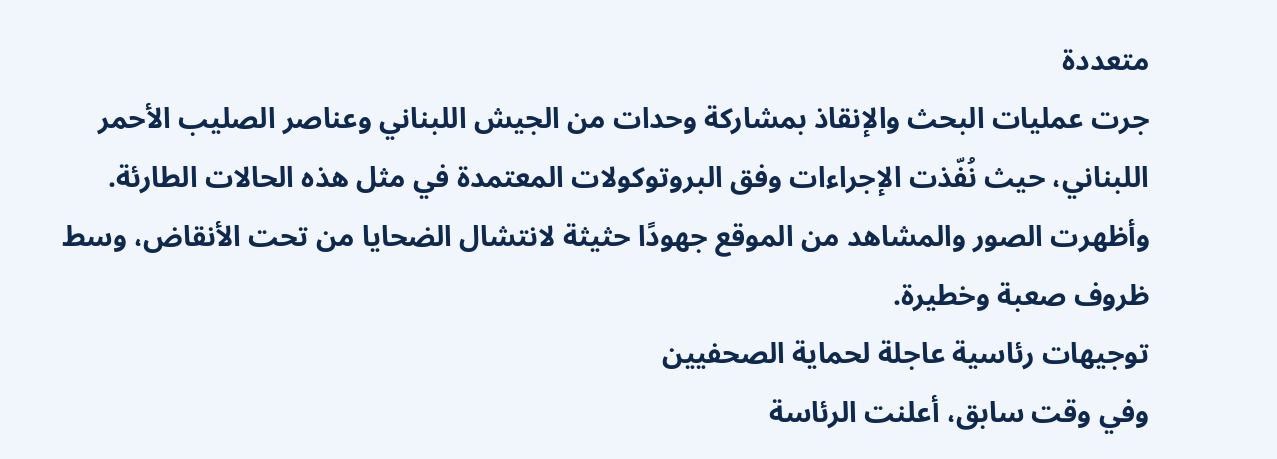متعددة
جرت عمليات البحث والإنقاذ بمشاركة وحدات من الجيش اللبناني وعناصر الصليب الأحمر اللبناني، حيث نُفّذت الإجراءات وفق البروتوكولات المعتمدة في مثل هذه الحالات الطارئة. وأظهرت الصور والمشاهد من الموقع جهودًا حثيثة لانتشال الضحايا من تحت الأنقاض، وسط ظروف صعبة وخطيرة.
توجيهات رئاسية عاجلة لحماية الصحفيين
وفي وقت سابق، أعلنت الرئاسة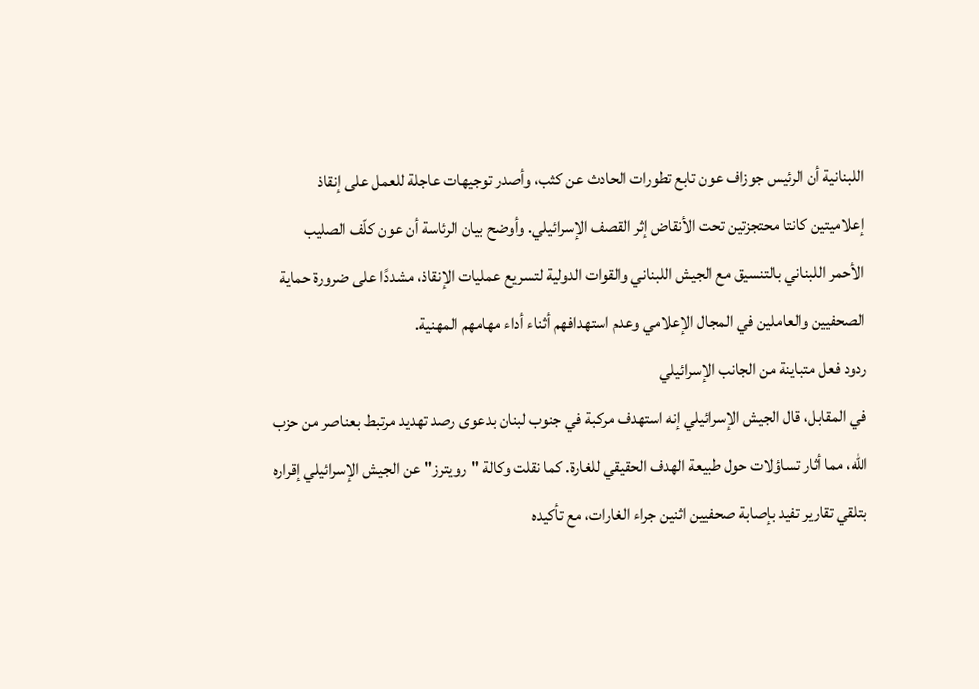اللبنانية أن الرئيس جوزاف عون تابع تطورات الحادث عن كثب، وأصدر توجيهات عاجلة للعمل على إنقاذ إعلاميتين كانتا محتجزتين تحت الأنقاض إثر القصف الإسرائيلي. وأوضح بيان الرئاسة أن عون كلّف الصليب الأحمر اللبناني بالتنسيق مع الجيش اللبناني والقوات الدولية لتسريع عمليات الإنقاذ، مشددًا على ضرورة حماية الصحفيين والعاملين في المجال الإعلامي وعدم استهدافهم أثناء أداء مهامهم المهنية.
ردود فعل متباينة من الجانب الإسرائيلي
في المقابل، قال الجيش الإسرائيلي إنه استهدف مركبة في جنوب لبنان بدعوى رصد تهديد مرتبط بعناصر من حزب الله، مما أثار تساؤلات حول طبيعة الهدف الحقيقي للغارة. كما نقلت وكالة "رويترز" عن الجيش الإسرائيلي إقراره بتلقي تقارير تفيد بإصابة صحفيين اثنين جراء الغارات، مع تأكيده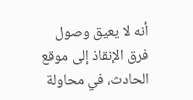أنه لا يعيق وصول فرق الإنقاذ إلى موقع الحادث، في محاولة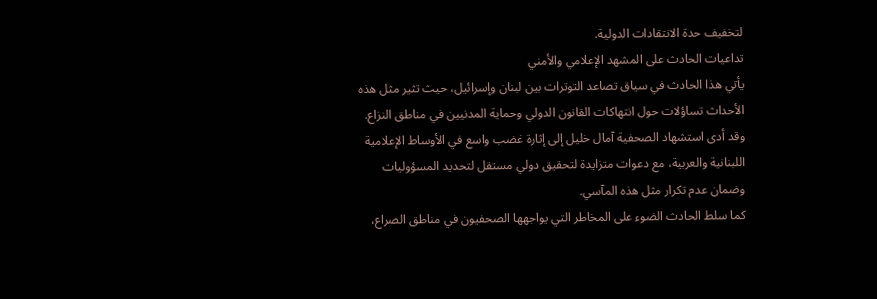لتخفيف حدة الانتقادات الدولية.
تداعيات الحادث على المشهد الإعلامي والأمني
يأتي هذا الحادث في سياق تصاعد التوترات بين لبنان وإسرائيل، حيث تثير مثل هذه الأحداث تساؤلات حول انتهاكات القانون الدولي وحماية المدنيين في مناطق النزاع. وقد أدى استشهاد الصحفية آمال خليل إلى إثارة غضب واسع في الأوساط الإعلامية اللبنانية والعربية، مع دعوات متزايدة لتحقيق دولي مستقل لتحديد المسؤوليات وضمان عدم تكرار مثل هذه المآسي.
كما سلط الحادث الضوء على المخاطر التي يواجهها الصحفيون في مناطق الصراع،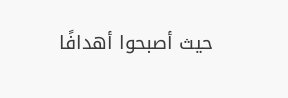حيث أصبحوا أهدافًا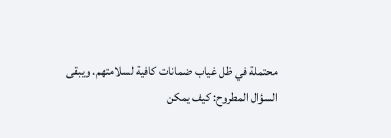محتملة في ظل غياب ضمانات كافية لسلامتهم. ويبقى السؤال المطروح: كيف يمكن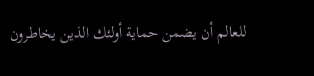للعالم أن يضمن حماية أولئك الذين يخاطرون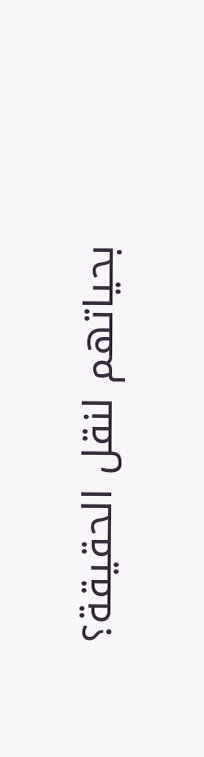بحياتهم لنقل الحقيقة؟